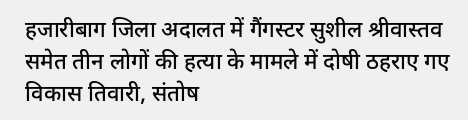हजारीबाग जिला अदालत में गैंगस्टर सुशील श्रीवास्तव समेत तीन लोगों की हत्या के मामले में दोषी ठहराए गए विकास तिवारी, संतोष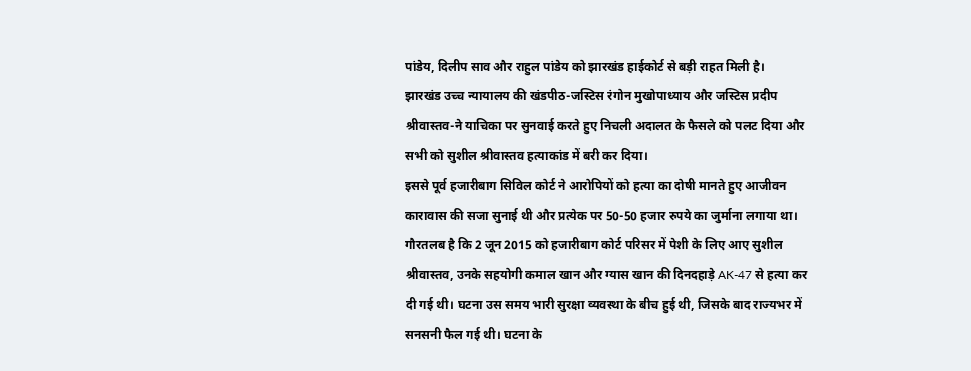पांडेय, दिलीप साव और राहुल पांडेय को झारखंड हाईकोर्ट से बड़ी राहत मिली है।
झारखंड उच्च न्यायालय की खंडपीठ-जस्टिस रंगोन मुखोपाध्याय और जस्टिस प्रदीप श्रीवास्तव-ने याचिका पर सुनवाई करते हुए निचली अदालत के फैसले को पलट दिया और सभी को सुशील श्रीवास्तव हत्याकांड में बरी कर दिया।
इससे पूर्व हजारीबाग सिविल कोर्ट ने आरोपियों को हत्या का दोषी मानते हुए आजीवन कारावास की सजा सुनाई थी और प्रत्येक पर 50-50 हजार रुपये का जुर्माना लगाया था।
गौरतलब है कि 2 जून 2015 को हजारीबाग कोर्ट परिसर में पेशी के लिए आए सुशील श्रीवास्तव, उनके सहयोगी कमाल खान और ग्यास खान की दिनदहाड़े AK-47 से हत्या कर दी गई थी। घटना उस समय भारी सुरक्षा व्यवस्था के बीच हुई थी, जिसके बाद राज्यभर में सनसनी फैल गई थी। घटना के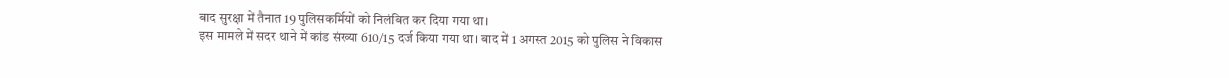बाद सुरक्षा में तैनात 19 पुलिसकर्मियों को निलंबित कर दिया गया था।
इस मामले में सदर थाने में कांड संख्या 610/15 दर्ज किया गया था। बाद में 1 अगस्त 2015 को पुलिस ने विकास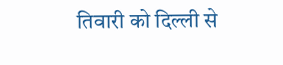तिवारी को दिल्ली से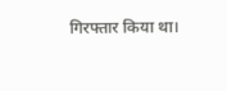गिरफ्तार किया था।